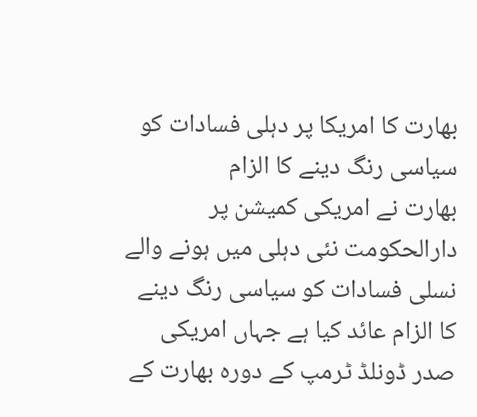بھارت کا امریکا پر دہلی فسادات کو سیاسی رنگ دینے کا الزام
بھارت نے امریکی کمیشن پر دارالحکومت نئی دہلی میں ہونے والے نسلی فسادات کو سیاسی رنگ دینے کا الزام عائد کیا ہے جہاں امریکی صدر ڈونلڈ ٹرمپ کے دورہ بھارت کے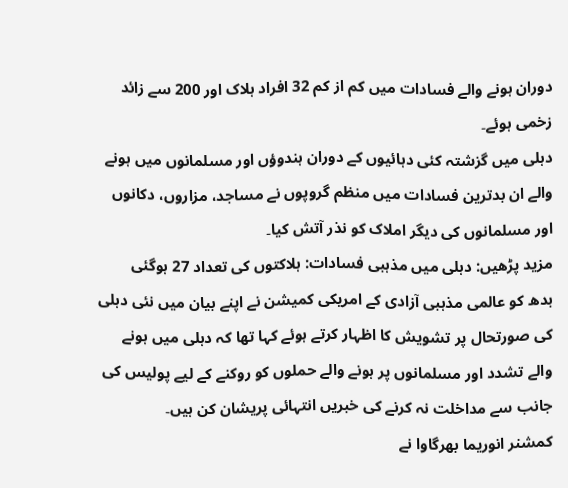دوران ہونے والے فسادات میں کم از کم 32 افراد ہلاک اور 200 سے زائد زخمی ہوئے۔
دہلی میں گزشتہ کئی دہائیوں کے دوران ہندوؤں اور مسلمانوں میں ہونے والے ان بدترین فسادات میں منظم گروپوں نے مساجد، مزاروں، دکانوں اور مسلمانوں کی دیگر املاک کو نذر آتش کیا۔
مزید پڑھیں: دہلی میں مذہبی فسادات: ہلاکتوں کی تعداد 27 ہوگئی
بدھ کو عالمی مذہبی آزادی کے امریکی کمیشن نے اپنے بیان میں نئی دہلی کی صورتحال پر تشویش کا اظہار کرتے ہوئے کہا تھا کہ دہلی میں ہونے والے تشدد اور مسلمانوں پر ہونے والے حملوں کو روکنے کے لیے پولیس کی جانب سے مداخلت نہ کرنے کی خبریں انتہائی پریشان کن ہیں۔
کمشنر انوریما بھرگاوا نے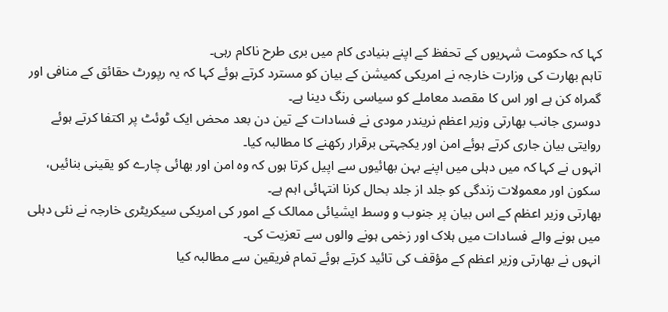کہا کہ حکومت شہریوں کے تحفظ کے اپنے بنیادی کام میں بری طرح ناکام رہی۔
تاہم بھارت کی وزارت خارجہ نے امریکی کمیشن کے بیان کو مسترد کرتے ہوئے کہا کہ یہ رپورٹ حقائق کے منافی اور گمراہ کن ہے اور اس کا مقصد معاملے کو سیاسی رنگ دینا ہے۔
دوسری جانب بھارتی وزیر اعظم نریندر مودی نے فسادات کے تین دن بعد محض ایک ٹوئٹ پر اکتفا کرتے ہوئے روایتی بیان جاری کرتے ہوئے امن اور یکجہتی برقرار رکھنے کا مطالبہ کیا۔
انہوں نے کہا کہ میں دہلی میں اپنے بہن بھائیوں سے اپیل کرتا ہوں کہ وہ امن اور بھائی چارے کو یقینی بنائیں، سکون اور معمولات زندگی کو جلد از جلد بحال کرنا انتہائی اہم ہے۔
بھارتی وزیر اعظم کے اس بیان پر جنوب و وسط ایشیائی ممالک کے امور کی امریکی سیکریٹری خارجہ نے نئی دہلی میں ہونے والے فسادات میں ہلاک اور زخمی ہونے والوں سے تعزیت کی۔
انہوں نے بھارتی وزیر اعظم کے مؤقف کی تائید کرتے ہوئے تمام فریقین سے مطالبہ کیا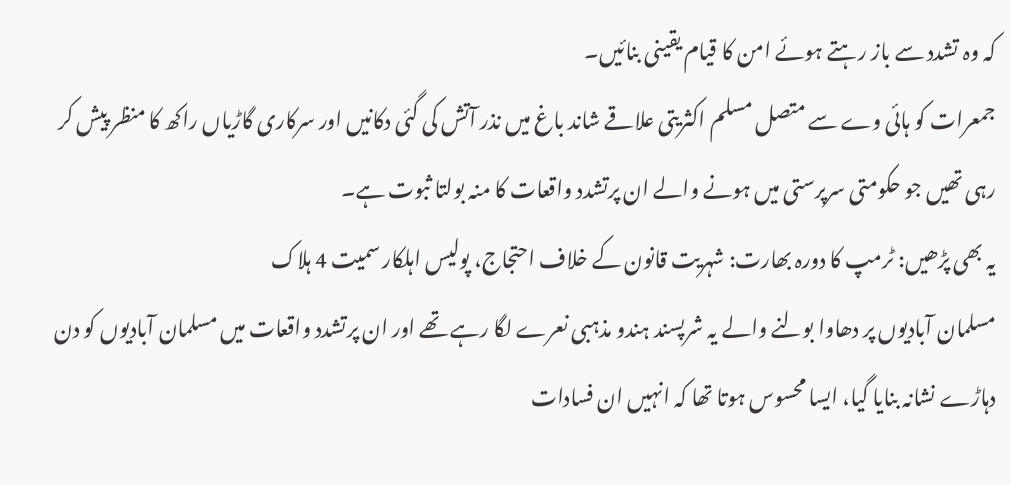کہ وہ تشدد سے باز رہتے ہوئے امن کا قیام یقینی بنائیں۔
جمعرات کو ہائی وے سے متصل مسلم اکثریتی علاقے شاند باغ میں نذر آتش کی گئی دکانیں اور سرکاری گاڑیاں راکھ کا منظر پیش کر رہی تھیں جو حکومتی سرپرستی میں ہونے والے ان پرتشدد واقعات کا منہ بولتا ثبوت ہے۔
یہ بھی پڑھیں: ٹرمپ کا دورہ بھارت: شہریت قانون کے خلاف احتجاج، پولیس اہلکار سمیت 4 ہلاک
مسلمان آبادیوں پر دھاوا بولنے والے یہ شرپسند ہندو مذہبی نعرے لگا رہے تھے اور ان پرتشدد واقعات میں مسلمان آبادیوں کو دن دہاڑے نشانہ بنایا گیا، ایسا محسوس ہوتا تھا کہ انہیں ان فسادات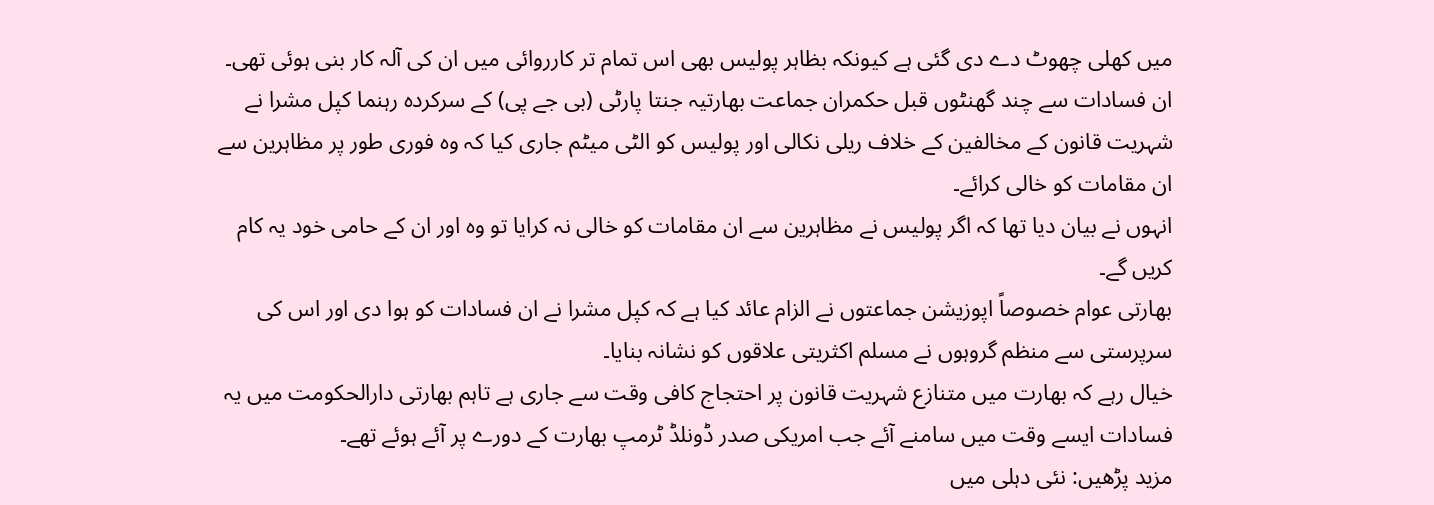میں کھلی چھوٹ دے دی گئی ہے کیونکہ بظاہر پولیس بھی اس تمام تر کارروائی میں ان کی آلہ کار بنی ہوئی تھی۔
ان فسادات سے چند گھنٹوں قبل حکمران جماعت بھارتیہ جنتا پارٹی (بی جے پی) کے سرکردہ رہنما کپل مشرا نے شہریت قانون کے مخالفین کے خلاف ریلی نکالی اور پولیس کو الٹی میٹم جاری کیا کہ وہ فوری طور پر مظاہرین سے ان مقامات کو خالی کرائے۔
انہوں نے بیان دیا تھا کہ اگر پولیس نے مظاہرین سے ان مقامات کو خالی نہ کرایا تو وہ اور ان کے حامی خود یہ کام کریں گے۔
بھارتی عوام خصوصاً اپوزیشن جماعتوں نے الزام عائد کیا ہے کہ کپل مشرا نے ان فسادات کو ہوا دی اور اس کی سرپرستی سے منظم گروہوں نے مسلم اکثریتی علاقوں کو نشانہ بنایا۔
خیال رہے کہ بھارت میں متنازع شہریت قانون پر احتجاج کافی وقت سے جاری ہے تاہم بھارتی دارالحکومت میں یہ فسادات ایسے وقت میں سامنے آئے جب امریکی صدر ڈونلڈ ٹرمپ بھارت کے دورے پر آئے ہوئے تھے۔
مزید پڑھیں: نئی دہلی میں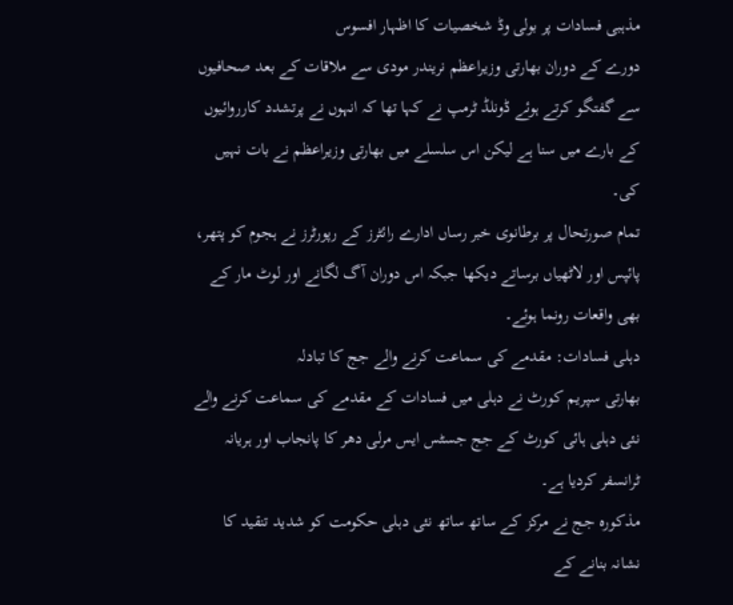مذہبی فسادات پر بولی وڈ شخصیات کا اظہار افسوس
دورے کے دوران بھارتی وزیراعظم نریندر مودی سے ملاقات کے بعد صحافیوں سے گفتگو کرتے ہوئے ڈونلڈ ٹرمپ نے کہا تھا کہ انہوں نے پرتشدد کارروائیوں کے بارے میں سنا ہے لیکن اس سلسلے میں بھارتی وزیراعظم نے بات نہیں کی۔
تمام صورتحال پر برطانوی خبر رساں ادارے رائٹرز کے رپورٹرز نے ہجوم کو پتھر، پائپس اور لاٹھیاں برساتے دیکھا جبکہ اس دوران آگ لگانے اور لوٹ مار کے بھی واقعات رونما ہوئے۔
دہلی فسادات: مقدمے کی سماعت کرنے والے جج کا تبادلہ
بھارتی سپریم کورٹ نے دہلی میں فسادات کے مقدمے کی سماعت کرنے والے نئی دہلی ہائی کورٹ کے جج جسٹس ایس مرلی دھر کا پانجاب اور ہریانہ ٹرانسفر کردیا ہے۔
مذکورہ جج نے مرکز کے ساتھ ساتھ نئی دہلی حکومت کو شدید تنقید کا نشانہ بنانے کے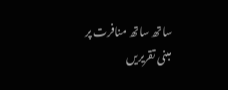ساتھ ساتھ منافرت پر مبنی تقریریں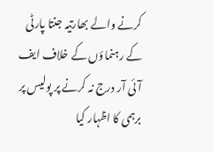کرنے والے بھارتیہ جنتا پارٹی کے رہنماؤں کے خلاف ایف آئی آر درج نہ کرنے پر پولیس پر برہمی کا اظہار کیا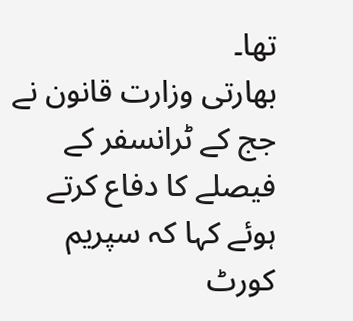تھا۔
بھارتی وزارت قانون نے جج کے ٹرانسفر کے فیصلے کا دفاع کرتے ہوئے کہا کہ سپریم کورٹ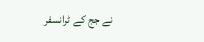نے جج کے ٹرانسفر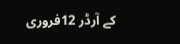کے آرڈر 12فروری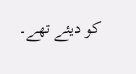کو دیئے تھے۔